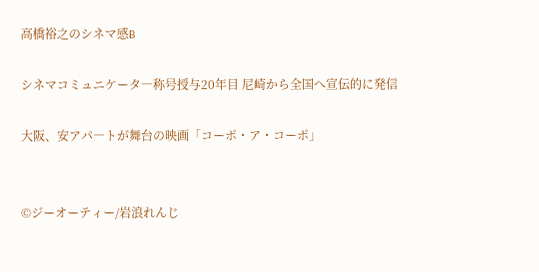高橋裕之のシネマ感B

シネマコミュニケータ―称号授与20年目 尼崎から全国へ宣伝的に発信

大阪、安アパ―トが舞台の映画「コーポ・ア・コーポ」


©ジーオーティー/岩浪れんじ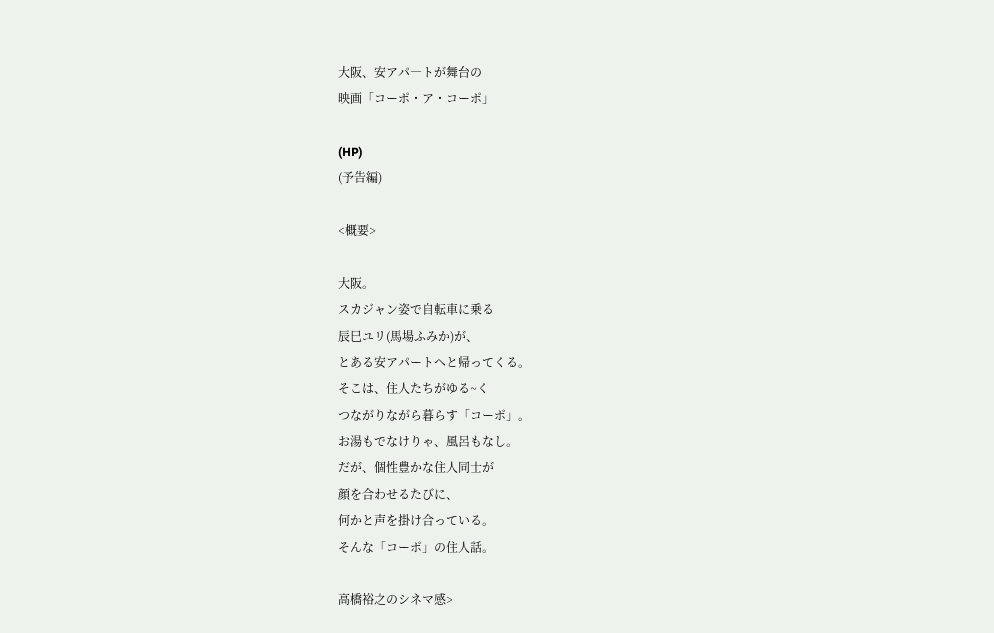大阪、安アパ―トが舞台の
映画「コーポ・ア・コーポ」

(HP)
(予告編)

<概要>

大阪。
スカジャン姿で自転車に乗る
辰巳ユリ(馬場ふみか)が、
とある安アパートへと帰ってくる。
そこは、住人たちがゆる~く
つながりながら暮らす「コーポ」。
お湯もでなけりゃ、風呂もなし。
だが、個性豊かな住人同士が
顔を合わせるたびに、
何かと声を掛け合っている。
そんな「コーポ」の住人話。

高橋裕之のシネマ感>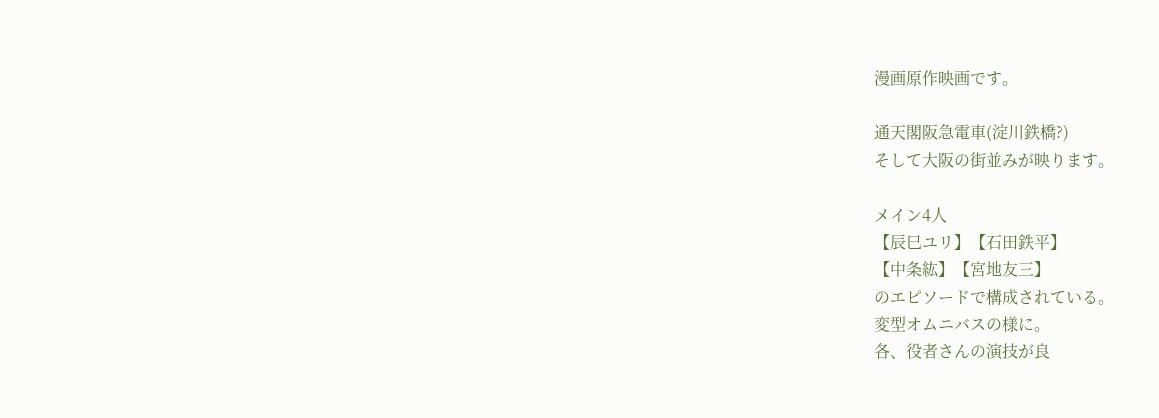漫画原作映画です。

通天閣阪急電車(淀川鉄橋?)
そして大阪の街並みが映ります。

メイン4人
【辰巳ユリ】【石田鉄平】
【中条紘】【宮地友三】
のエピソードで構成されている。
変型オムニバスの様に。
各、役者さんの演技が良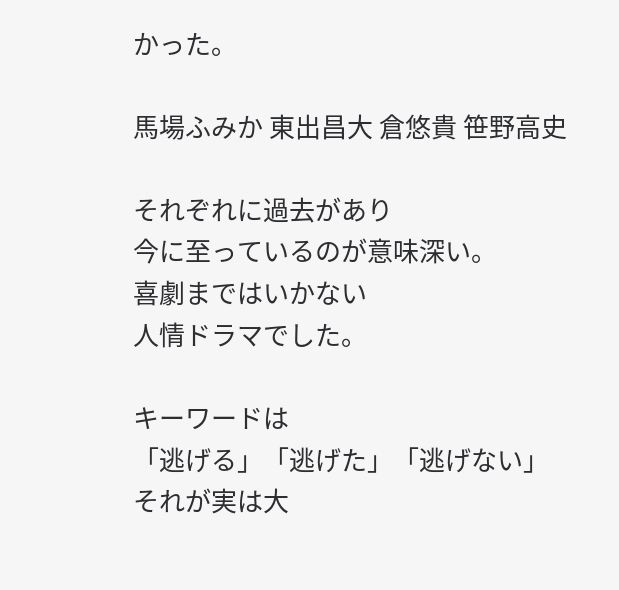かった。

馬場ふみか 東出昌大 倉悠貴 笹野高史

それぞれに過去があり
今に至っているのが意味深い。
喜劇まではいかない
人情ドラマでした。

キーワードは
「逃げる」「逃げた」「逃げない」
それが実は大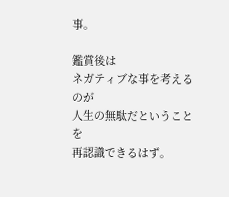事。

鑑賞後は
ネガティブな事を考えるのが
人生の無駄だということを
再認識できるはず。